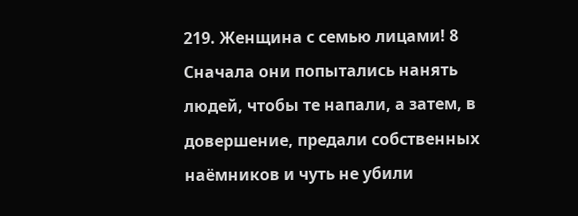219. Женщина с семью лицами! 8
Сначала они попытались нанять людей, чтобы те напали, а затем, в довершение, предали собственных наёмников и чуть не убили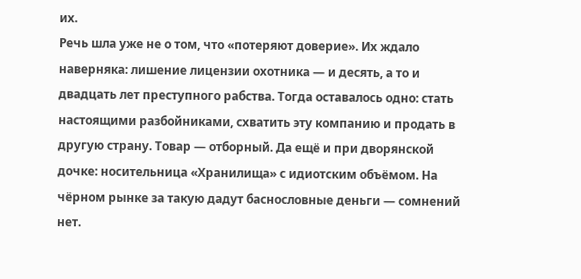их.
Речь шла уже не о том, что «потеряют доверие». Их ждало наверняка: лишение лицензии охотника — и десять, а то и двадцать лет преступного рабства. Тогда оставалось одно: стать настоящими разбойниками, схватить эту компанию и продать в другую страну. Товар — отборный. Да ещё и при дворянской дочке: носительница «Хранилища» с идиотским объёмом. На чёрном рынке за такую дадут баснословные деньги — сомнений нет.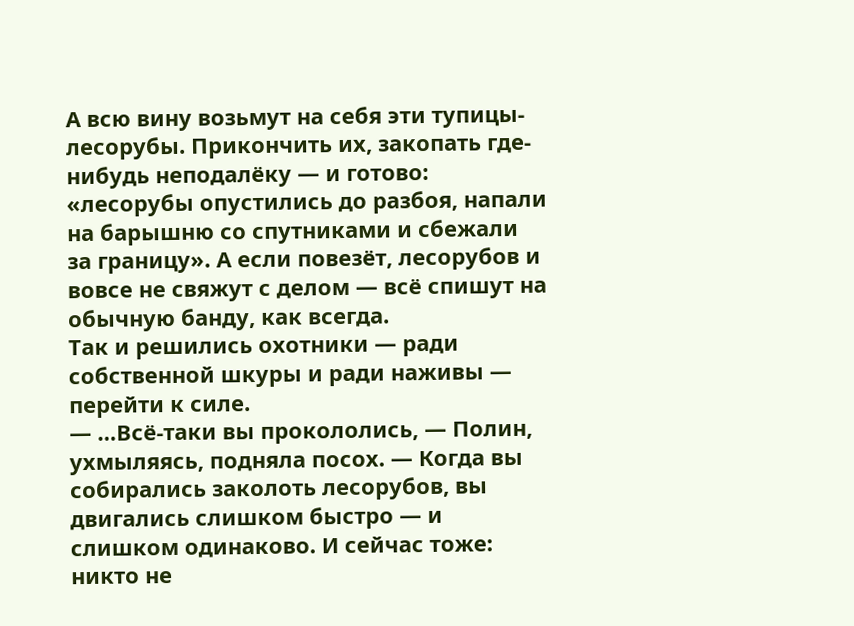А всю вину возьмут на себя эти тупицы-лесорубы. Прикончить их, закопать где-нибудь неподалёку — и готово: «лесорубы опустились до разбоя, напали на барышню со спутниками и сбежали за границу». А если повезёт, лесорубов и вовсе не свяжут с делом — всё спишут на обычную банду, как всегда.
Так и решились охотники — ради собственной шкуры и ради наживы — перейти к силе.
— …Всё-таки вы прокололись, — Полин, ухмыляясь, подняла посох. — Когда вы собирались заколоть лесорубов, вы двигались слишком быстро — и слишком одинаково. И сейчас тоже: никто не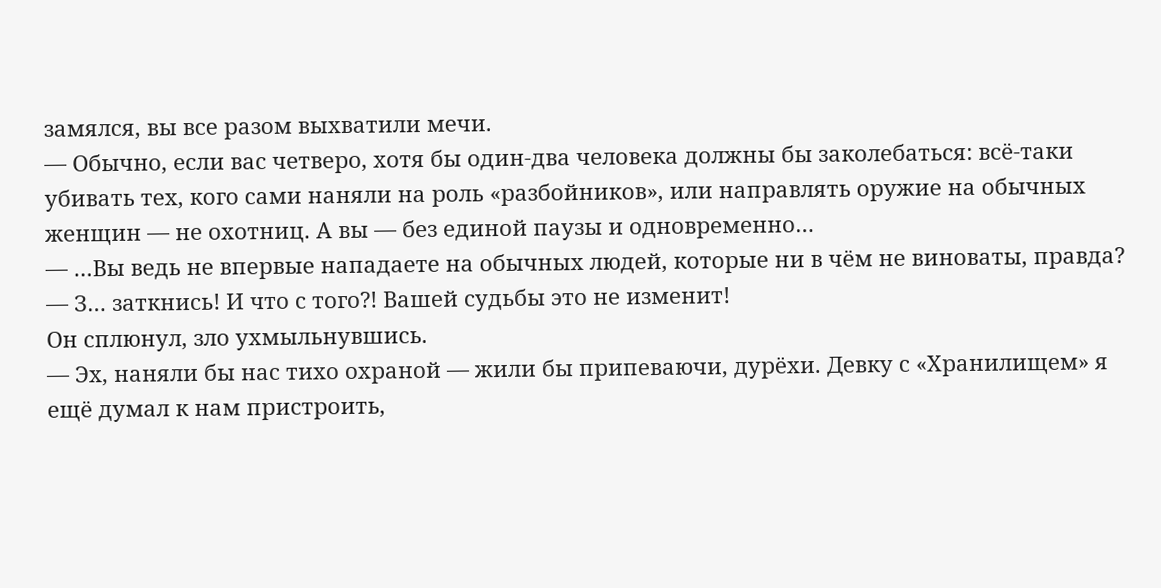замялся, вы все разом выхватили мечи.
— Обычно, если вас четверо, хотя бы один-два человека должны бы заколебаться: всё-таки убивать тех, кого сами наняли на роль «разбойников», или направлять оружие на обычных женщин — не охотниц. А вы — без единой паузы и одновременно…
— …Вы ведь не впервые нападаете на обычных людей, которые ни в чём не виноваты, правда?
— З… заткнись! И что с того?! Вашей судьбы это не изменит!
Он сплюнул, зло ухмыльнувшись.
— Эх, наняли бы нас тихо охраной — жили бы припеваючи, дурёхи. Девку с «Хранилищем» я ещё думал к нам пристроить,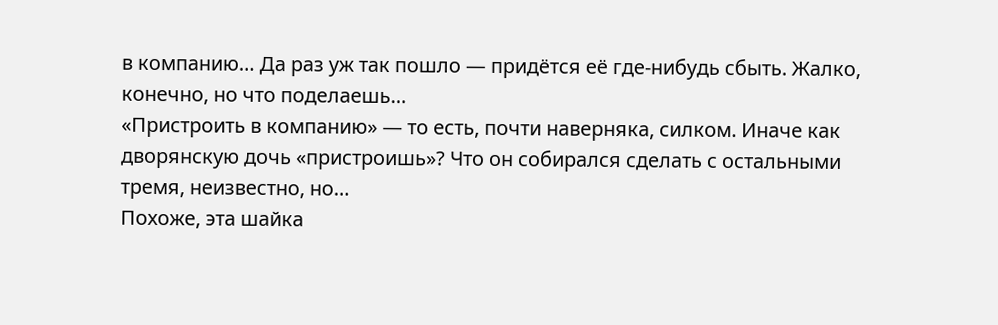в компанию… Да раз уж так пошло — придётся её где-нибудь сбыть. Жалко, конечно, но что поделаешь…
«Пристроить в компанию» — то есть, почти наверняка, силком. Иначе как дворянскую дочь «пристроишь»? Что он собирался сделать с остальными тремя, неизвестно, но…
Похоже, эта шайка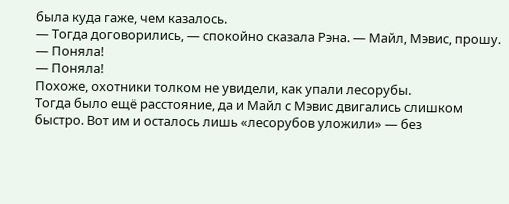была куда гаже, чем казалось.
— Тогда договорились, — спокойно сказала Рэна. — Майл, Мэвис, прошу.
— Поняла!
— Поняла!
Похоже, охотники толком не увидели, как упали лесорубы.
Тогда было ещё расстояние, да и Майл с Мэвис двигались слишком быстро. Вот им и осталось лишь «лесорубов уложили» — без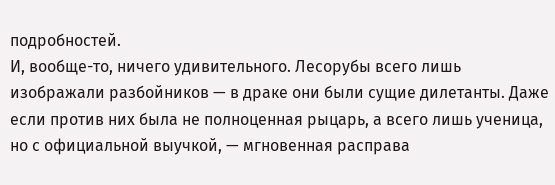подробностей.
И, вообще-то, ничего удивительного. Лесорубы всего лишь изображали разбойников — в драке они были сущие дилетанты. Даже если против них была не полноценная рыцарь, а всего лишь ученица, но с официальной выучкой, — мгновенная расправа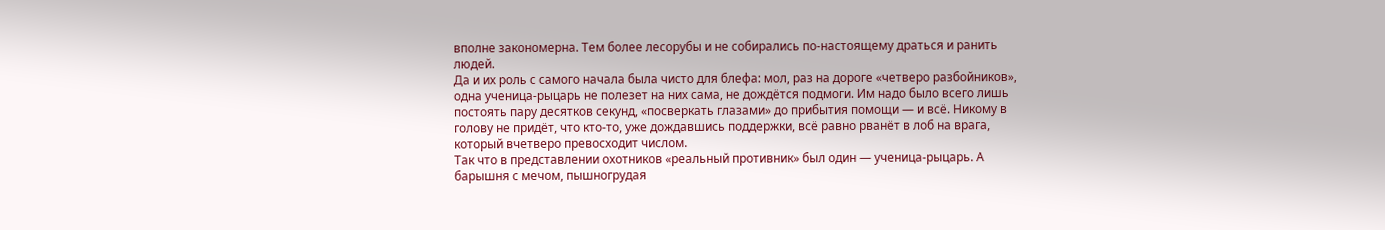вполне закономерна. Тем более лесорубы и не собирались по-настоящему драться и ранить людей.
Да и их роль с самого начала была чисто для блефа: мол, раз на дороге «четверо разбойников», одна ученица-рыцарь не полезет на них сама, не дождётся подмоги. Им надо было всего лишь постоять пару десятков секунд, «посверкать глазами» до прибытия помощи — и всё. Никому в голову не придёт, что кто-то, уже дождавшись поддержки, всё равно рванёт в лоб на врага, который вчетверо превосходит числом.
Так что в представлении охотников «реальный противник» был один — ученица-рыцарь. А барышня с мечом, пышногрудая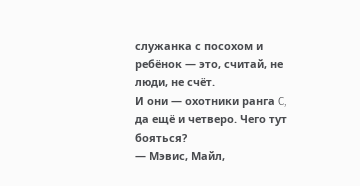служанка с посохом и ребёнок — это, считай, не люди, не счёт.
И они — охотники ранга C, да ещё и четверо. Чего тут бояться?
— Мэвис, Майл,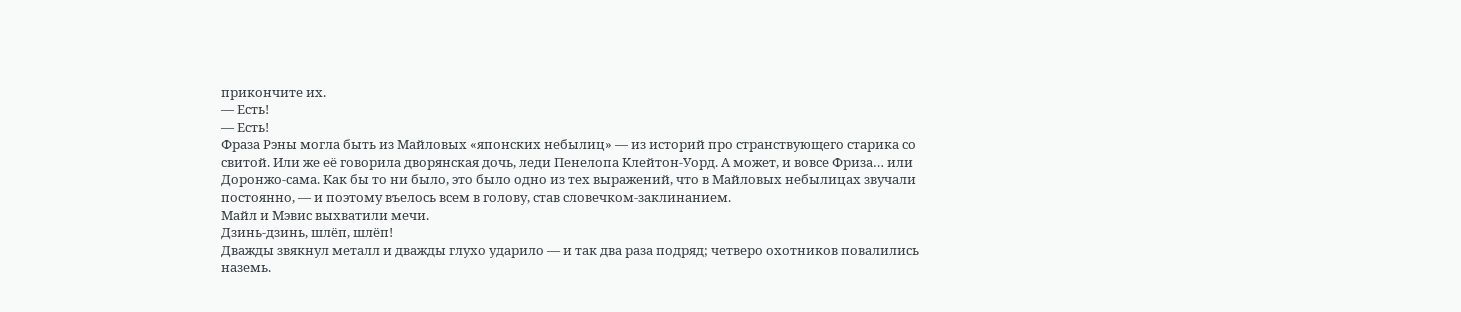прикончите их.
— Есть!
— Есть!
Фраза Рэны могла быть из Майловых «японских небылиц» — из историй про странствующего старика со свитой. Или же её говорила дворянская дочь, леди Пенелопа Клейтон-Уорд. А может, и вовсе Фриза… или Доронжо-сама. Как бы то ни было, это было одно из тех выражений, что в Майловых небылицах звучали постоянно, — и поэтому въелось всем в голову, став словечком-заклинанием.
Майл и Мэвис выхватили мечи.
Дзинь-дзинь, шлёп, шлёп!
Дважды звякнул металл и дважды глухо ударило — и так два раза подряд; четверо охотников повалились наземь.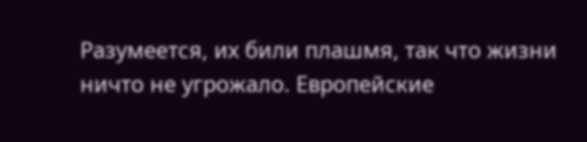Разумеется, их били плашмя, так что жизни ничто не угрожало. Европейские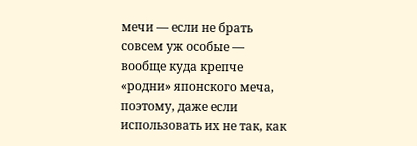мечи — если не брать совсем уж особые — вообще куда крепче «родни» японского меча, поэтому, даже если использовать их не так, как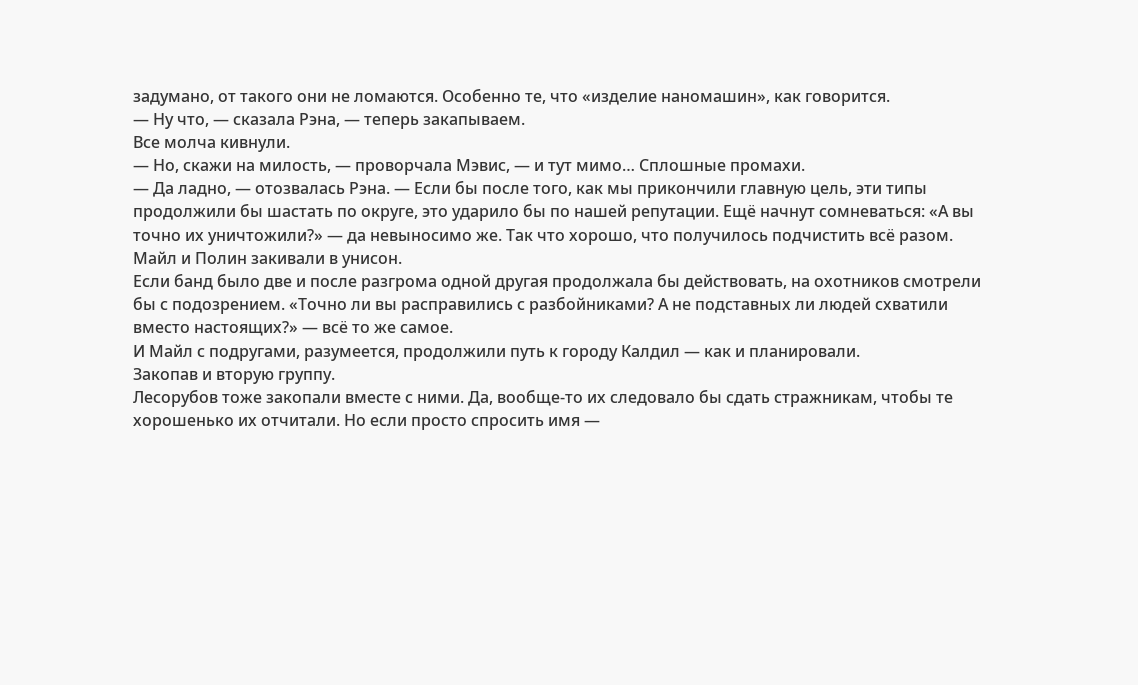задумано, от такого они не ломаются. Особенно те, что «изделие наномашин», как говорится.
— Ну что, — сказала Рэна, — теперь закапываем.
Все молча кивнули.
— Но, скажи на милость, — проворчала Мэвис, — и тут мимо… Сплошные промахи.
— Да ладно, — отозвалась Рэна. — Если бы после того, как мы прикончили главную цель, эти типы продолжили бы шастать по округе, это ударило бы по нашей репутации. Ещё начнут сомневаться: «А вы точно их уничтожили?» — да невыносимо же. Так что хорошо, что получилось подчистить всё разом.
Майл и Полин закивали в унисон.
Если банд было две и после разгрома одной другая продолжала бы действовать, на охотников смотрели бы с подозрением. «Точно ли вы расправились с разбойниками? А не подставных ли людей схватили вместо настоящих?» — всё то же самое.
И Майл с подругами, разумеется, продолжили путь к городу Калдил — как и планировали.
Закопав и вторую группу.
Лесорубов тоже закопали вместе с ними. Да, вообще-то их следовало бы сдать стражникам, чтобы те хорошенько их отчитали. Но если просто спросить имя —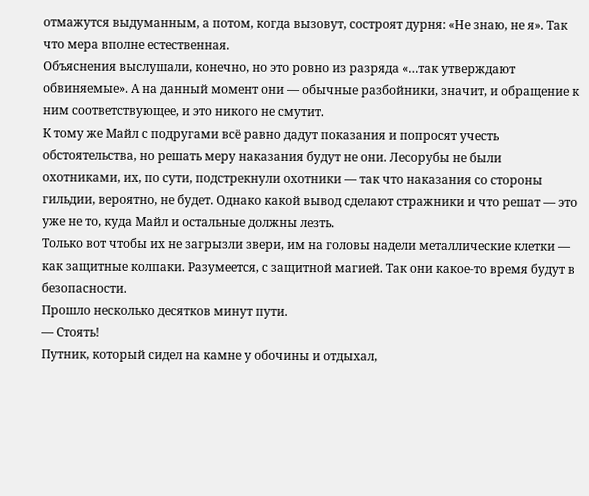отмажутся выдуманным, а потом, когда вызовут, состроят дурня: «Не знаю, не я». Так что мера вполне естественная.
Объяснения выслушали, конечно, но это ровно из разряда «…так утверждают обвиняемые». А на данный момент они — обычные разбойники, значит, и обращение к ним соответствующее, и это никого не смутит.
К тому же Майл с подругами всё равно дадут показания и попросят учесть обстоятельства, но решать меру наказания будут не они. Лесорубы не были охотниками, их, по сути, подстрекнули охотники — так что наказания со стороны гильдии, вероятно, не будет. Однако какой вывод сделают стражники и что решат — это уже не то, куда Майл и остальные должны лезть.
Только вот чтобы их не загрызли звери, им на головы надели металлические клетки — как защитные колпаки. Разумеется, с защитной магией. Так они какое-то время будут в безопасности.
Прошло несколько десятков минут пути.
— Стоять!
Путник, который сидел на камне у обочины и отдыхал,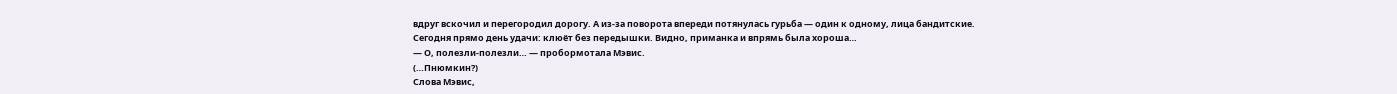вдруг вскочил и перегородил дорогу. А из-за поворота впереди потянулась гурьба — один к одному, лица бандитские.
Сегодня прямо день удачи: клюёт без передышки. Видно, приманка и впрямь была хороша…
— О, полезли-полезли… — пробормотала Мэвис.
(…Пнюмкин?)
Слова Мэвис,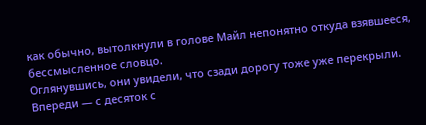как обычно, вытолкнули в голове Майл непонятно откуда взявшееся, бессмысленное словцо.
Оглянувшись, они увидели, что сзади дорогу тоже уже перекрыли.
Впереди — с десяток с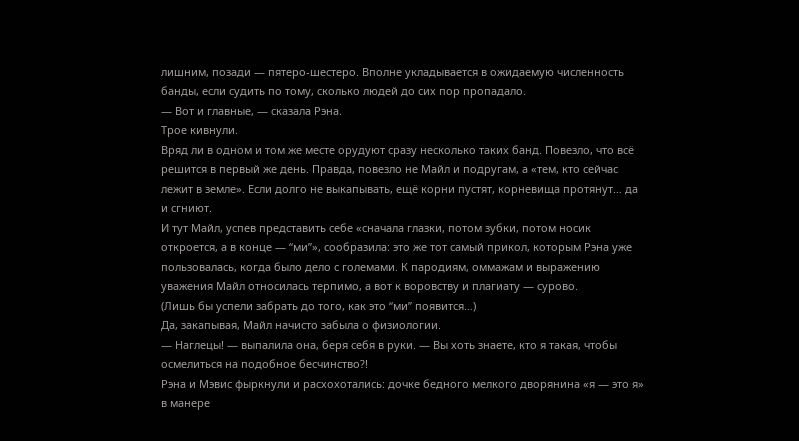лишним, позади — пятеро-шестеро. Вполне укладывается в ожидаемую численность банды, если судить по тому, сколько людей до сих пор пропадало.
— Вот и главные, — сказала Рэна.
Трое кивнули.
Вряд ли в одном и том же месте орудуют сразу несколько таких банд. Повезло, что всё решится в первый же день. Правда, повезло не Майл и подругам, а «тем, кто сейчас лежит в земле». Если долго не выкапывать, ещё корни пустят, корневища протянут… да и сгниют.
И тут Майл, успев представить себе «сначала глазки, потом зубки, потом носик откроется, а в конце — “ми”», сообразила: это же тот самый прикол, которым Рэна уже пользовалась, когда было дело с големами. К пародиям, оммажам и выражению уважения Майл относилась терпимо, а вот к воровству и плагиату — сурово.
(Лишь бы успели забрать до того, как это “ми” появится…)
Да, закапывая, Майл начисто забыла о физиологии.
— Наглецы! — выпалила она, беря себя в руки. — Вы хоть знаете, кто я такая, чтобы осмелиться на подобное бесчинство?!
Рэна и Мэвис фыркнули и расхохотались: дочке бедного мелкого дворянина «я — это я» в манере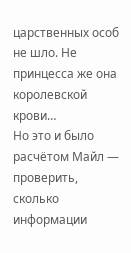царственных особ не шло. Не принцесса же она королевской крови…
Но это и было расчётом Майл — проверить, сколько информации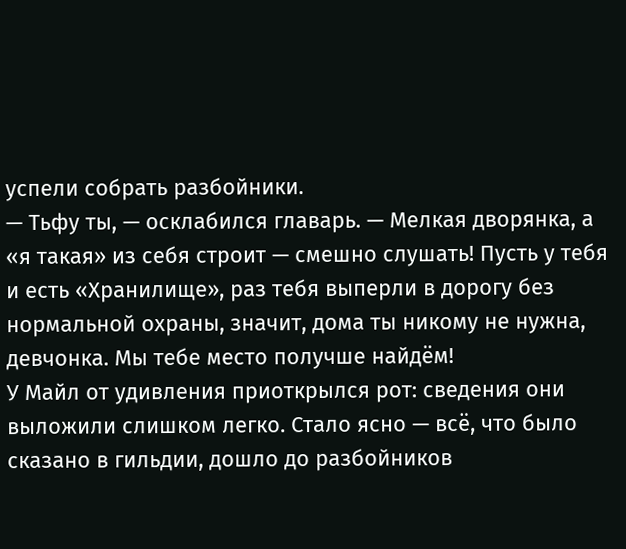успели собрать разбойники.
— Тьфу ты, — осклабился главарь. — Мелкая дворянка, а «я такая» из себя строит — смешно слушать! Пусть у тебя и есть «Хранилище», раз тебя выперли в дорогу без нормальной охраны, значит, дома ты никому не нужна, девчонка. Мы тебе место получше найдём!
У Майл от удивления приоткрылся рот: сведения они выложили слишком легко. Стало ясно — всё, что было сказано в гильдии, дошло до разбойников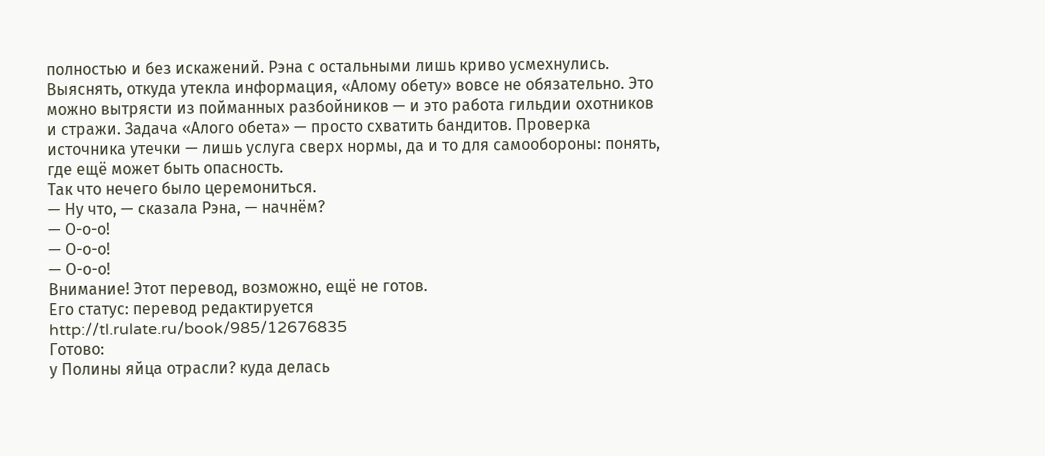полностью и без искажений. Рэна с остальными лишь криво усмехнулись.
Выяснять, откуда утекла информация, «Алому обету» вовсе не обязательно. Это можно вытрясти из пойманных разбойников — и это работа гильдии охотников и стражи. Задача «Алого обета» — просто схватить бандитов. Проверка источника утечки — лишь услуга сверх нормы, да и то для самообороны: понять, где ещё может быть опасность.
Так что нечего было церемониться.
— Ну что, — сказала Рэна, — начнём?
— О-о-о!
— О-о-о!
— О-о-о!
Внимание! Этот перевод, возможно, ещё не готов.
Его статус: перевод редактируется
http://tl.rulate.ru/book/985/12676835
Готово:
у Полины яйца отрасли? куда делась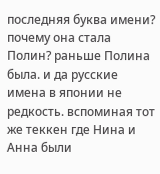последняя буква имени?
почему она стала Полин? раньше Полина была. и да русские имена в японии не редкость. вспоминая тот же теккен где Нина и Анна были